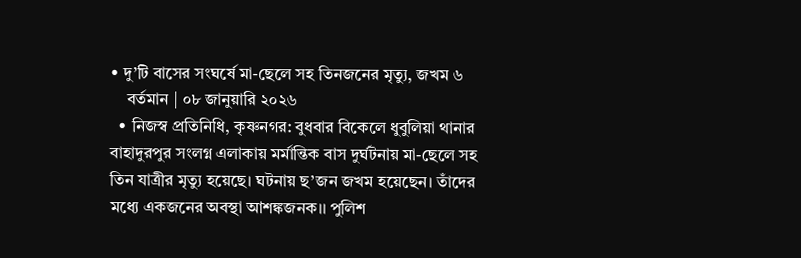• দু’টি বাসের সংঘর্ষে মা-ছেলে সহ তিনজনের মৃত্যু, জখম ৬
    বর্তমান | ০৮ জানুয়ারি ২০২৬
  • নিজস্ব প্রতিনিধি, কৃষ্ণনগর: বুধবার বিকেলে ধুবুলিয়া থানার বাহাদুরপুর সংলগ্ন এলাকায় মর্মান্তিক বাস দুর্ঘটনায় মা-ছেলে সহ তিন যাত্রীর মৃত্যু হয়েছে। ঘটনায় ছ’জন জখম হয়েছেন। তাঁদের মধ্যে একজনের অবস্থা আশঙ্কজনক।। পুলিশ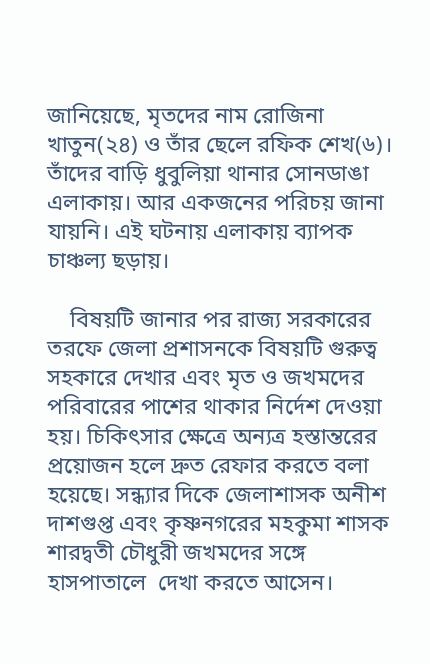জানিয়েছে, মৃতদের নাম রোজিনা খাতুন(২৪) ও তাঁর ছেলে রফিক শেখ(৬)। তাঁদের বাড়ি ধুবুলিয়া থানার সোনডাঙা এলাকায়। আর একজনের পরিচয় জানা যায়নি। এই ঘটনায় এলাকায় ব্যাপক চাঞ্চল্য ছড়ায়।

    বিষয়টি জানার পর রাজ্য সরকারের তরফে জেলা প্রশাসনকে বিষয়টি গুরুত্ব সহকারে দেখার এবং মৃত ও জখমদের পরিবারের পাশের থাকার নির্দেশ দেওয়া হয়। চিকিৎসার ক্ষেত্রে অন্যত্র হস্তান্তরের প্রয়োজন হলে দ্রুত রেফার করতে বলা হয়েছে। সন্ধ্যার দিকে জেলাশাসক অনীশ দাশগুপ্ত এবং কৃষ্ণনগরের মহকুমা শাসক শারদ্বতী চৌধুরী জখমদের সঙ্গে হাসপাতালে  দেখা করতে আসেন।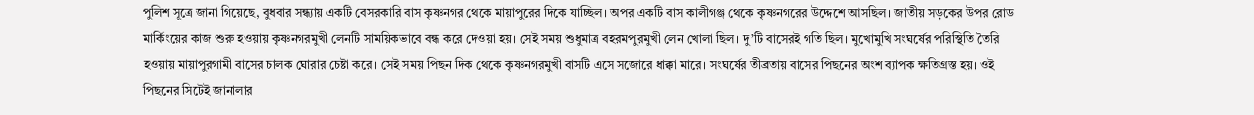পুলিশ সূত্রে জানা গিয়েছে, বুধবার সন্ধ্যায় একটি বেসরকারি বাস কৃষ্ণনগর থেকে মায়াপুরের দিকে যাচ্ছিল। অপর একটি বাস কালীগঞ্জ থেকে কৃষ্ণনগরের উদ্দেশে আসছিল। জাতীয় সড়কের উপর রোড মার্কিংয়ের কাজ শুরু হওয়ায় কৃষ্ণনগরমুখী লেনটি সাময়িকভাবে বন্ধ করে দেওয়া হয়। সেই সময় শুধুমাত্র বহরমপুরমুখী লেন খোলা ছিল। দু’টি বাসেরই গতি ছিল। মুখোমুখি সংঘর্ষের পরিস্থিতি তৈরি হওয়ায় মায়াপুরগামী বাসের চালক ঘোরার চেষ্টা করে। সেই সময় পিছন দিক থেকে কৃষ্ণনগরমুখী বাসটি এসে সজোরে ধাক্কা মারে। সংঘর্ষের তীব্রতায় বাসের পিছনের অংশ ব্যাপক ক্ষতিগ্রস্ত হয়। ওই পিছনের সিটেই জানালার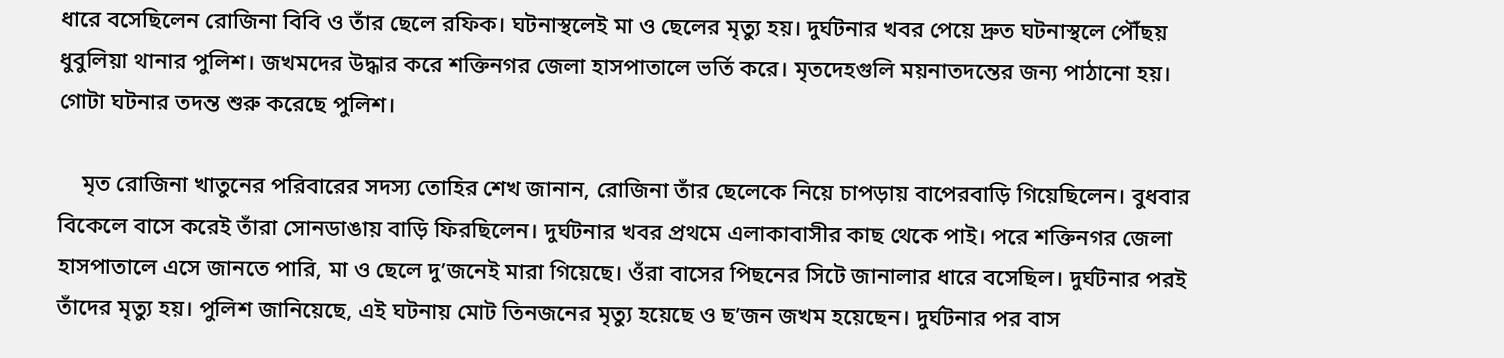ধারে বসেছিলেন রোজিনা বিবি ও তাঁর ছেলে রফিক। ঘটনাস্থলেই মা ও ছেলের মৃত্যু হয়। দুর্ঘটনার খবর পেয়ে দ্রুত ঘটনাস্থলে পৌঁছয় ধুবুলিয়া থানার পুলিশ। জখমদের উদ্ধার করে শক্তিনগর জেলা হাসপাতালে ভর্তি করে। মৃতদেহগুলি ময়নাতদন্তের জন্য পাঠানো হয়। গোটা ঘটনার তদন্ত শুরু করেছে পুলিশ।

    মৃত রোজিনা খাতুনের পরিবারের সদস্য তোহির শেখ জানান, রোজিনা তাঁর ছেলেকে নিয়ে চাপড়ায় বাপেরবাড়ি গিয়েছিলেন। বুধবার বিকেলে বাসে করেই তাঁরা সোনডাঙায় বাড়ি ফিরছিলেন। দুর্ঘটনার খবর প্রথমে এলাকাবাসীর কাছ থেকে পাই। পরে শক্তিনগর জেলা হাসপাতালে এসে জানতে পারি, মা ও ছেলে দু’জনেই মারা গিয়েছে। ওঁরা বাসের পিছনের সিটে জানালার ধারে বসেছিল। দুর্ঘটনার পরই তাঁদের মৃত্যু হয়। পুলিশ জানিয়েছে, এই ঘটনায় মোট তিনজনের মৃত্যু হয়েছে ও ছ’জন জখম হয়েছেন। দুর্ঘটনার পর বাস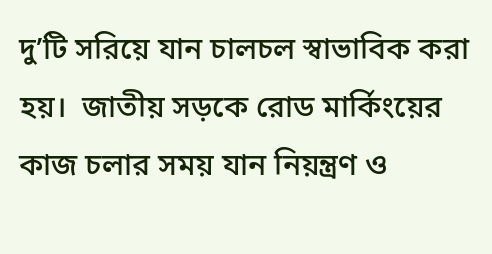দু’টি সরিয়ে যান চালচল স্বাভাবিক করা হয়।  জাতীয় সড়কে রোড মার্কিংয়ের কাজ চলার সময় যান নিয়ন্ত্রণ ও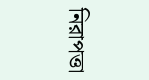নিরাপত্তা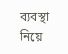ব্যবস্থা নিয়ে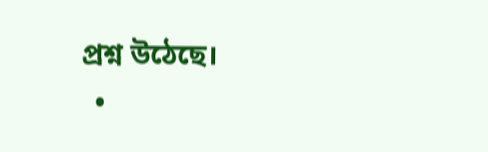প্রশ্ন উঠেছে।
  •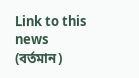Link to this news (বর্তমান)